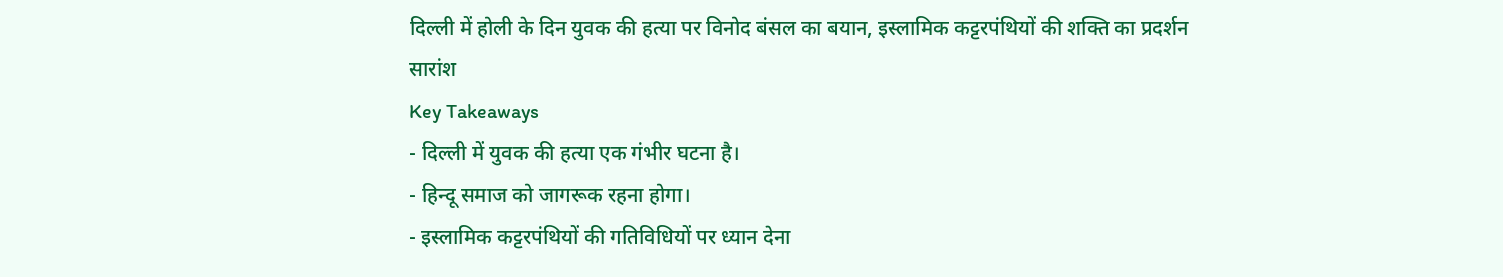दिल्ली में होली के दिन युवक की हत्या पर विनोद बंसल का बयान, इस्लामिक कट्टरपंथियों की शक्ति का प्रदर्शन
सारांश
Key Takeaways
- दिल्ली में युवक की हत्या एक गंभीर घटना है।
- हिन्दू समाज को जागरूक रहना होगा।
- इस्लामिक कट्टरपंथियों की गतिविधियों पर ध्यान देना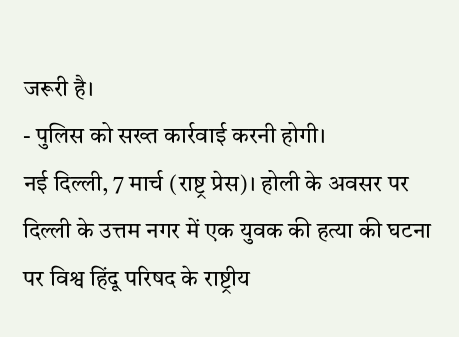जरूरी है।
- पुलिस को सख्त कार्रवाई करनी होगी।
नई दिल्ली, 7 मार्च (राष्ट्र प्रेस)। होली के अवसर पर दिल्ली के उत्तम नगर में एक युवक की हत्या की घटना पर विश्व हिंदू परिषद के राष्ट्रीय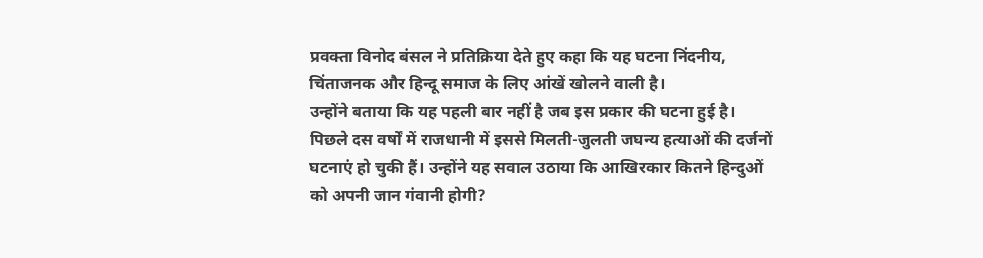प्रवक्ता विनोद बंसल ने प्रतिक्रिया देते हुए कहा कि यह घटना निंदनीय, चिंताजनक और हिन्दू समाज के लिए आंखें खोलने वाली है।
उन्होंने बताया कि यह पहली बार नहीं है जब इस प्रकार की घटना हुई है। पिछले दस वर्षों में राजधानी में इससे मिलती-जुलती जघन्य हत्याओं की दर्जनों घटनाएं हो चुकी हैं। उन्होंने यह सवाल उठाया कि आखिरकार कितने हिन्दुओं को अपनी जान गंवानी होगी?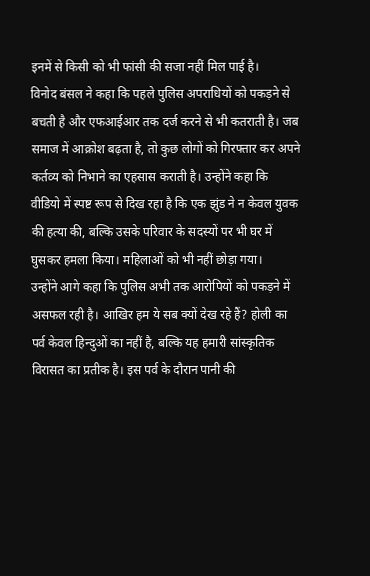इनमें से किसी को भी फांसी की सजा नहीं मिल पाई है।
विनोद बंसल ने कहा कि पहले पुलिस अपराधियों को पकड़ने से बचती है और एफआईआर तक दर्ज करने से भी कतराती है। जब समाज में आक्रोश बढ़ता है, तो कुछ लोगों को गिरफ्तार कर अपने कर्तव्य को निभाने का एहसास कराती है। उन्होंने कहा कि वीडियो में स्पष्ट रूप से दिख रहा है कि एक झुंड ने न केवल युवक की हत्या की, बल्कि उसके परिवार के सदस्यों पर भी घर में घुसकर हमला किया। महिलाओं को भी नहीं छोड़ा गया।
उन्होंने आगे कहा कि पुलिस अभी तक आरोपियों को पकड़ने में असफल रही है। आखिर हम ये सब क्यों देख रहे हैं? होली का पर्व केवल हिन्दुओं का नहीं है, बल्कि यह हमारी सांस्कृतिक विरासत का प्रतीक है। इस पर्व के दौरान पानी की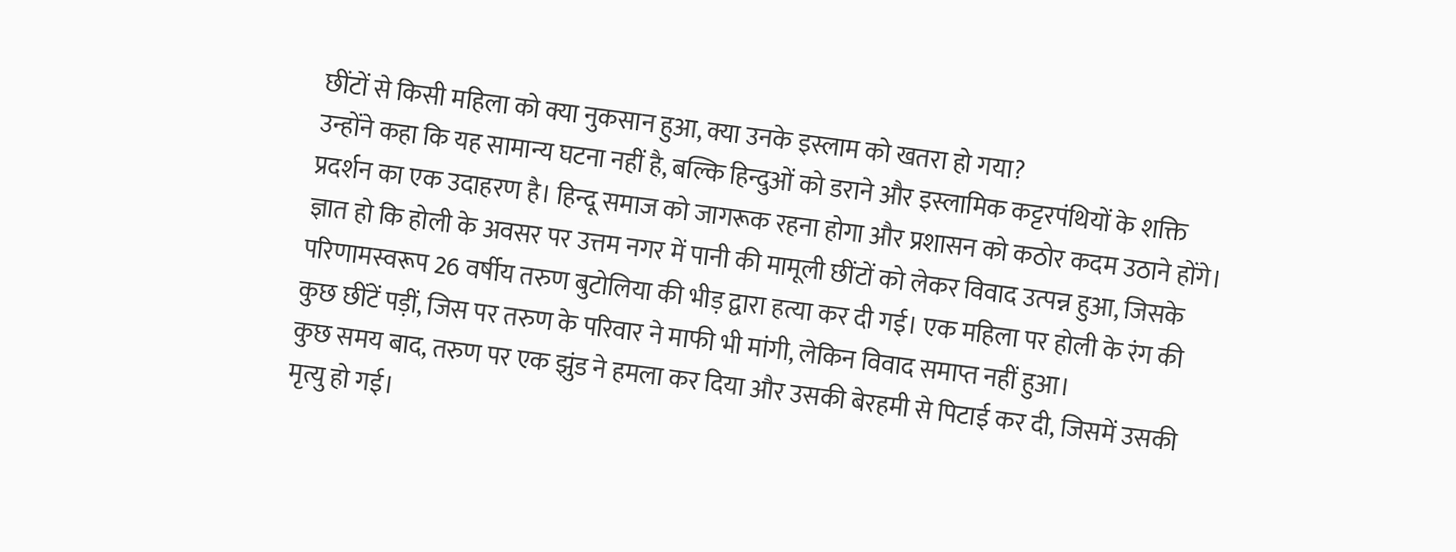छींटों से किसी महिला को क्या नुकसान हुआ, क्या उनके इस्लाम को खतरा हो गया?
उन्होंने कहा कि यह सामान्य घटना नहीं है, बल्कि हिन्दुओं को डराने और इस्लामिक कट्टरपंथियों के शक्ति प्रदर्शन का एक उदाहरण है। हिन्दू समाज को जागरूक रहना होगा और प्रशासन को कठोर कदम उठाने होंगे।
ज्ञात हो कि होली के अवसर पर उत्तम नगर में पानी की मामूली छींटों को लेकर विवाद उत्पन्न हुआ, जिसके परिणामस्वरूप 26 वर्षीय तरुण बुटोलिया की भीड़ द्वारा हत्या कर दी गई। एक महिला पर होली के रंग की कुछ छींटें पड़ीं, जिस पर तरुण के परिवार ने माफी भी मांगी, लेकिन विवाद समाप्त नहीं हुआ।
कुछ समय बाद, तरुण पर एक झुंड ने हमला कर दिया और उसकी बेरहमी से पिटाई कर दी, जिसमें उसकी मृत्यु हो गई।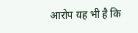आरोप यह भी है कि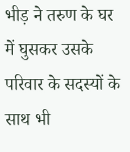भीड़ ने तरुण के घर में घुसकर उसके परिवार के सदस्यों के साथ भी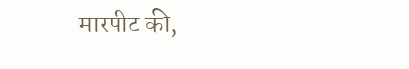मारपीट की,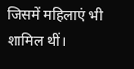जिसमें महिलाएं भी शामिल थीं।